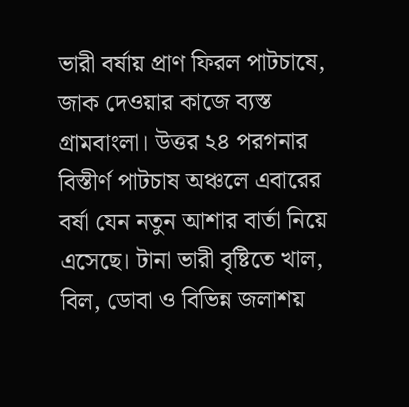ভারী বর্ষায় প্রাণ ফিরল পাটচাষে, জাক দেওয়ার কাজে ব্যস্ত গ্রামবাংলা। উত্তর ২৪ পরগনার বিস্তীর্ণ পাটচাষ অঞ্চলে এবারের বর্ষা যেন নতুন আশার বার্তা নিয়ে এসেছে। টানা ভারী বৃষ্টিতে খাল, বিল, ডোবা ও বিভিন্ন জলাশয়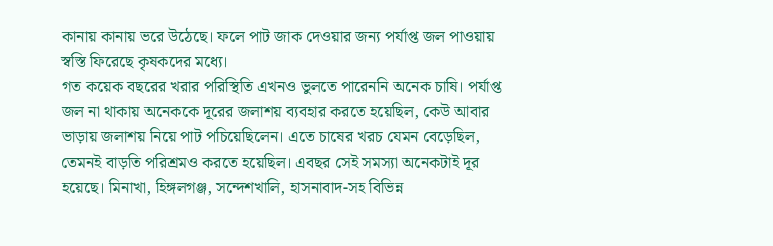কানায় কানায় ভরে উঠেছে। ফলে পাট জাক দেওয়ার জন্য পর্যাপ্ত জল পাওয়ায় স্বস্তি ফিরেছে কৃষকদের মধ্যে।
গত কয়েক বছরের খরার পরিস্থিতি এখনও ভুলতে পারেননি অনেক চাষি। পর্যাপ্ত জল না থাকায় অনেককে দূরের জলাশয় ব্যবহার করতে হয়েছিল, কেউ আবার ভাড়ায় জলাশয় নিয়ে পাট পচিয়েছিলেন। এতে চাষের খরচ যেমন বেড়েছিল, তেমনই বাড়তি পরিশ্রমও করতে হয়েছিল। এবছর সেই সমস্যা অনেকটাই দূর হয়েছে। মিনাখা, হিঙ্গলগঞ্জ, সন্দেশখালি, হাসনাবাদ-সহ বিভিন্ন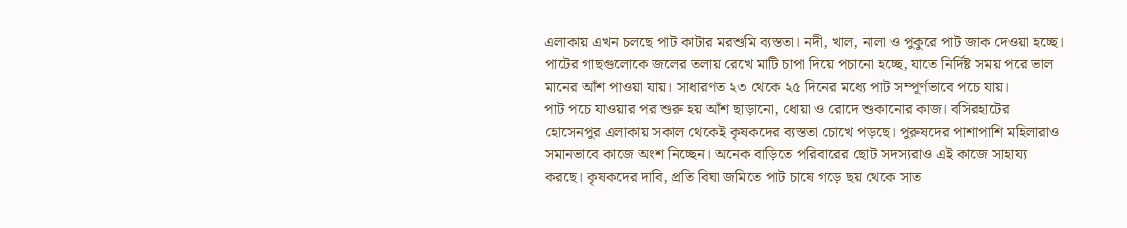এলাকায় এখন চলছে পাট কাটার মরশুমি ব্যস্ততা। নদী, খাল, নালা ও পুকুরে পাট জাক দেওয়া হচ্ছে। পাটের গাছগুলোকে জলের তলায় রেখে মাটি চাপা দিয়ে পচানো হচ্ছে, যাতে নির্দিষ্ট সময় পরে ভাল মানের আঁশ পাওয়া যায়। সাধারণত ২৩ থেকে ২৫ দিনের মধ্যে পাট সম্পূর্ণভাবে পচে যায়।
পাট পচে যাওয়ার পর শুরু হয় আঁশ ছাড়ানো, ধোয়া ও রোদে শুকানোর কাজ। বসিরহাটের হোসেনপুর এলাকায় সকাল থেকেই কৃষকদের ব্যস্ততা চোখে পড়ছে। পুরুষদের পাশাপাশি মহিলারাও সমানভাবে কাজে অংশ নিচ্ছেন। অনেক বাড়িতে পরিবারের ছোট সদস্যরাও এই কাজে সাহায্য করছে। কৃষকদের দাবি, প্রতি বিঘা জমিতে পাট চাষে গড়ে ছয় থেকে সাত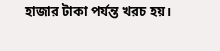হাজার টাকা পর্যন্ত খরচ হয়।